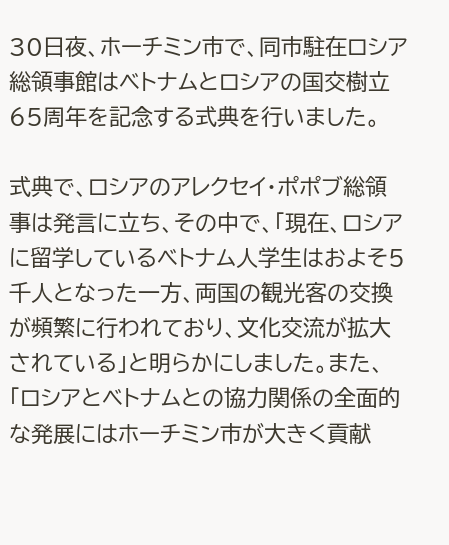30日夜、ホーチミン市で、同市駐在ロシア総領事館はベトナムとロシアの国交樹立65周年を記念する式典を行いました。

式典で、ロシアのアレクセイ・ポポブ総領事は発言に立ち、その中で、「現在、ロシアに留学しているベトナム人学生はおよそ5千人となった一方、両国の観光客の交換が頻繁に行われており、文化交流が拡大されている」と明らかにしました。また、「ロシアとベトナムとの協力関係の全面的な発展にはホーチミン市が大きく貢献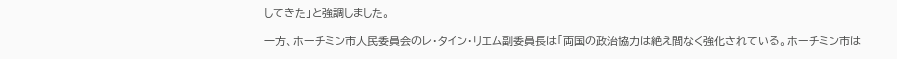してきた」と強調しました。

一方、ホーチミン市人民委員会のレ・タイン・リエム副委員長は「両国の政治協力は絶え間なく強化されている。ホーチミン市は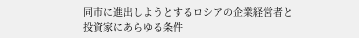同市に進出しようとするロシアの企業経営者と投資家にあらゆる条件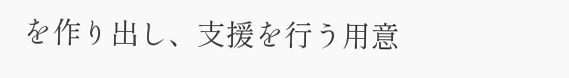を作り出し、支援を行う用意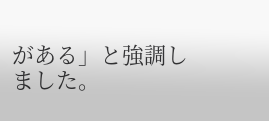がある」と強調しました。